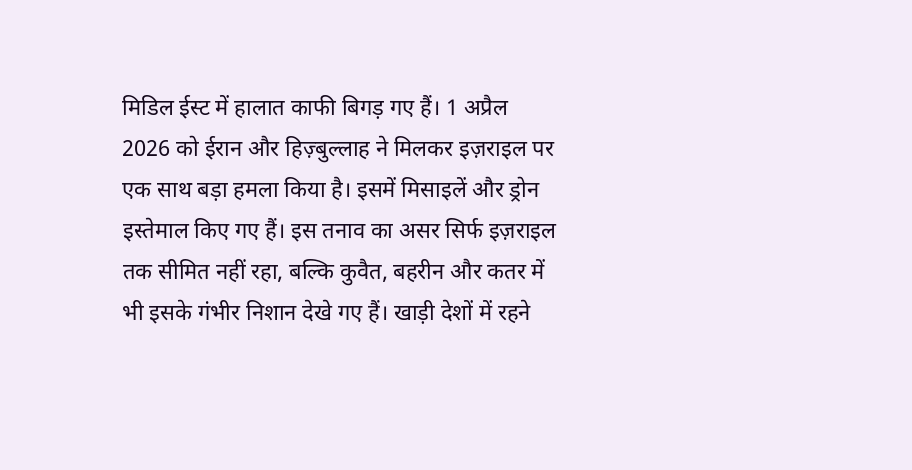मिडिल ईस्ट में हालात काफी बिगड़ गए हैं। 1 अप्रैल 2026 को ईरान और हिज़्बुल्लाह ने मिलकर इज़राइल पर एक साथ बड़ा हमला किया है। इसमें मिसाइलें और ड्रोन इस्तेमाल किए गए हैं। इस तनाव का असर सिर्फ इज़राइल तक सीमित नहीं रहा, बल्कि कुवैत, बहरीन और कतर में भी इसके गंभीर निशान देखे गए हैं। खाड़ी देशों में रहने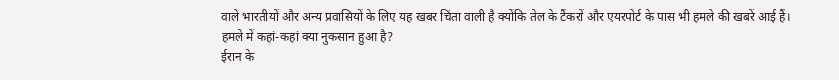वाले भारतीयों और अन्य प्रवासियों के लिए यह खबर चिंता वाली है क्योंकि तेल के टैंकरों और एयरपोर्ट के पास भी हमले की खबरें आई हैं।
हमले में कहां-कहां क्या नुकसान हुआ है?
ईरान के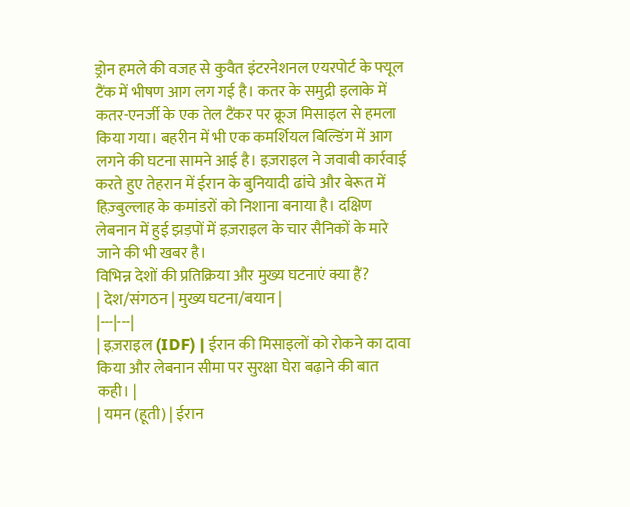ड्रोन हमले की वजह से कुवैत इंटरनेशनल एयरपोर्ट के फ्यूल टैंक में भीषण आग लग गई है। कतर के समुद्री इलाके में कतर-एनर्जी के एक तेल टैंकर पर क्रूज मिसाइल से हमला किया गया। बहरीन में भी एक कमर्शियल बिल्डिंग में आग लगने की घटना सामने आई है। इज़राइल ने जवाबी कार्रवाई करते हुए तेहरान में ईरान के बुनियादी ढांचे और बेरूत में हिज़्बुल्लाह के कमांडरों को निशाना बनाया है। दक्षिण लेबनान में हुई झड़पों में इज़राइल के चार सैनिकों के मारे जाने की भी खबर है।
विभिन्न देशों की प्रतिक्रिया और मुख्य घटनाएं क्या हैं?
| देश/संगठन | मुख्य घटना/बयान |
|---|---|
| इज़राइल (IDF) | ईरान की मिसाइलों को रोकने का दावा किया और लेबनान सीमा पर सुरक्षा घेरा बढ़ाने की बात कही। |
| यमन (हूती) | ईरान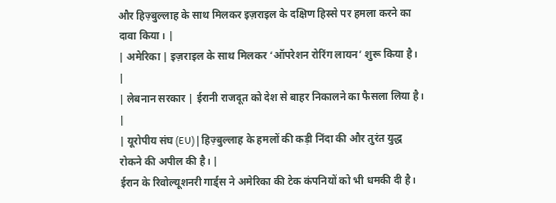और हिज़्बुल्लाह के साथ मिलकर इज़राइल के दक्षिण हिस्से पर हमला करने का दावा किया। |
| अमेरिका | इज़राइल के साथ मिलकर ‘ऑपरेशन रोरिंग लायन’ शुरू किया है। |
| लेबनान सरकार | ईरानी राजदूत को देश से बाहर निकालने का फैसला लिया है। |
| यूरोपीय संघ (EU) | हिज़्बुल्लाह के हमलों की कड़ी निंदा की और तुरंत युद्ध रोकने की अपील की है। |
ईरान के रिवोल्यूशनरी गार्ड्स ने अमेरिका की टेक कंपनियों को भी धमकी दी है।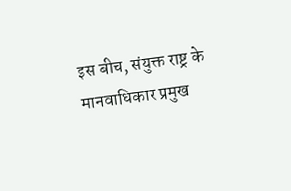इस बीच, संयुक्त राष्ट्र के मानवाधिकार प्रमुख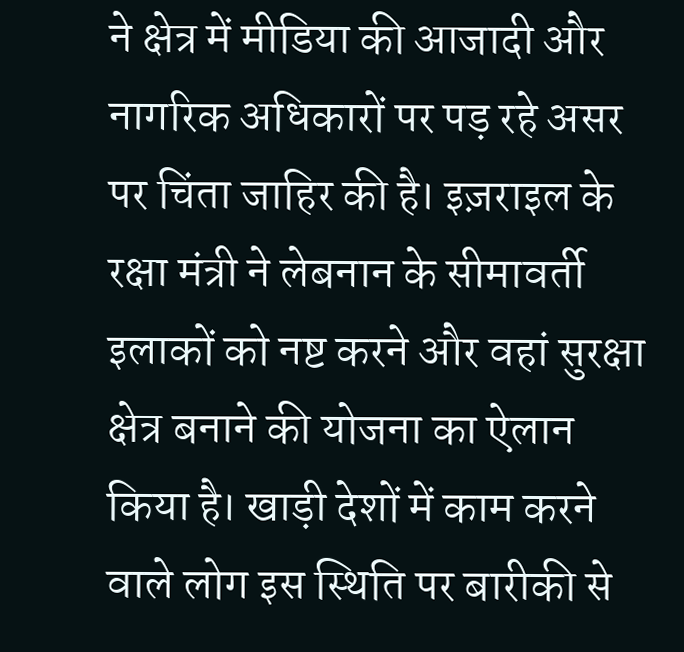ने क्षेत्र में मीडिया की आजादी और नागरिक अधिकारों पर पड़ रहे असर पर चिंता जाहिर की है। इज़राइल के रक्षा मंत्री ने लेबनान के सीमावर्ती इलाकों को नष्ट करने और वहां सुरक्षा क्षेत्र बनाने की योजना का ऐलान किया है। खाड़ी देशों में काम करने वाले लोग इस स्थिति पर बारीकी से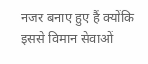नजर बनाए हुए हैं क्योंकि इससे विमान सेवाओं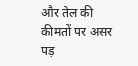और तेल की कीमतों पर असर पड़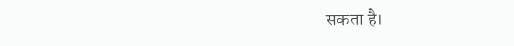सकता है।